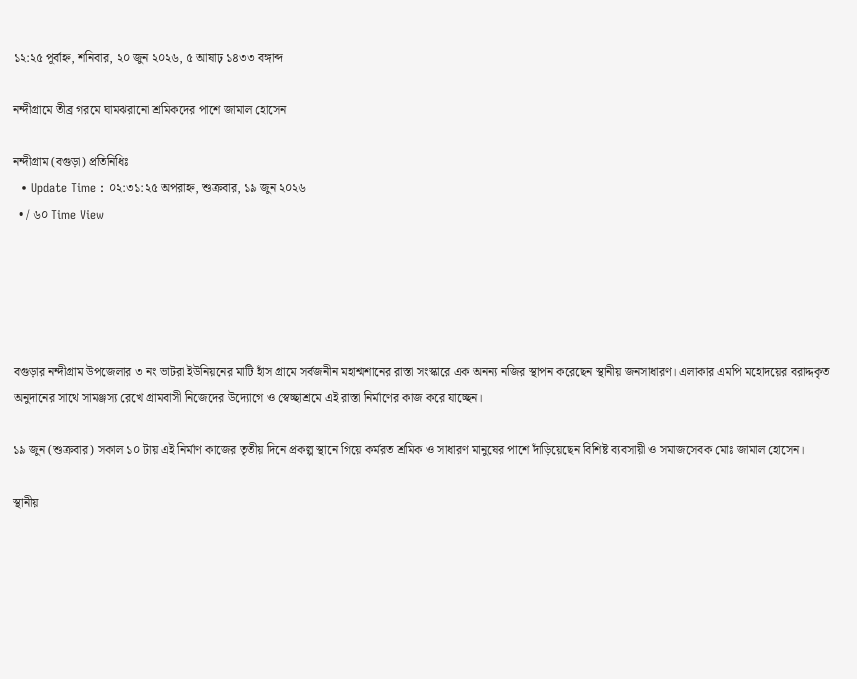১২:২৫ পূর্বাহ্ন, শনিবার, ২০ জুন ২০২৬, ৫ আষাঢ় ১৪৩৩ বঙ্গাব্দ

নন্দীগ্রামে তীব্র গরমে ঘামঝরানো শ্রমিকদের পাশে জামাল হোসেন

নন্দীগ্রাম (বগুড়া) প্রতিনিধিঃ
  • Update Time : ০২:৩১:২৫ অপরাহ্ন, শুক্রবার, ১৯ জুন ২০২৬
  • / ৬০ Time View





বগুড়ার নন্দীগ্রাম উপজেলার ৩ নং ভাটরা ইউনিয়নের মাটি হাঁস গ্রামে সর্বজনীন মহাশ্মশানের রাস্তা সংস্কারে এক অনন্য নজির স্থাপন করেছেন স্থানীয় জনসাধারণ। এলাকার এমপি মহোদয়ের বরাদ্দকৃত অনুদানের সাথে সামঞ্জস্য রেখে গ্রামবাসী নিজেদের উদ্যোগে ও স্বেচ্ছাশ্রমে এই রাস্তা নির্মাণের কাজ করে যাচ্ছেন।

১৯ জুন (শুক্রবার) সকাল ১০ টায় এই নির্মাণ কাজের তৃতীয় দিনে প্রকল্প স্থানে গিয়ে কর্মরত শ্রমিক ও সাধারণ মানুষের পাশে দাঁড়িয়েছেন বিশিষ্ট ব্যবসায়ী ও সমাজসেবক মোঃ জামাল হোসেন।

স্থানীয়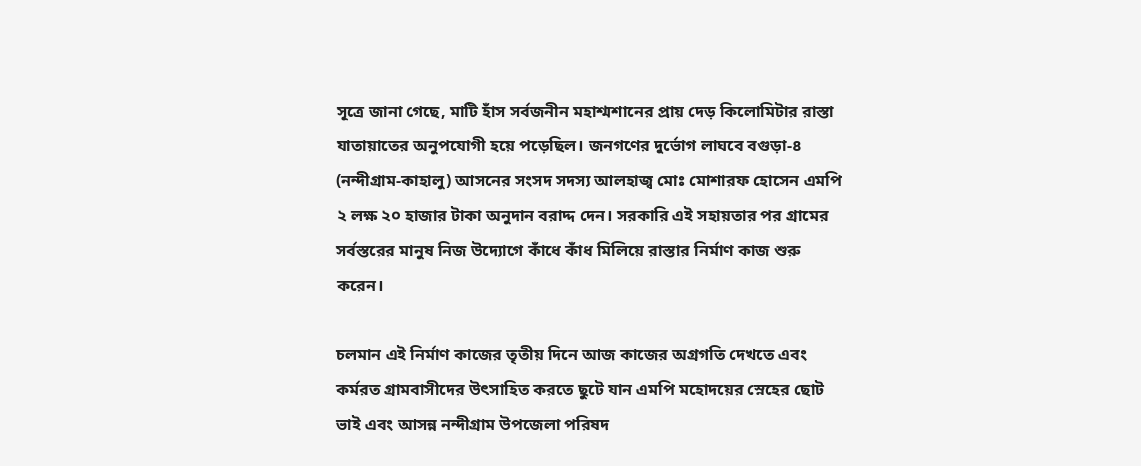সূত্রে জানা গেছে, মাটি হাঁস সর্বজনীন মহাশ্মশানের প্রায় দেড় কিলোমিটার রাস্তা যাতায়াতের অনুপযোগী হয়ে পড়েছিল। জনগণের দুর্ভোগ লাঘবে বগুড়া-৪ (নন্দীগ্রাম-কাহালু) আসনের সংসদ সদস্য আলহাজ্ব মোঃ মোশারফ হোসেন এমপি ২ লক্ষ ২০ হাজার টাকা অনুদান বরাদ্দ দেন। সরকারি এই সহায়তার পর গ্রামের সর্বস্তরের মানুষ নিজ উদ্যোগে কাঁধে কাঁধ মিলিয়ে রাস্তার নির্মাণ কাজ শুরু করেন।

চলমান এই নির্মাণ কাজের তৃতীয় দিনে আজ কাজের অগ্রগতি দেখতে এবং কর্মরত গ্রামবাসীদের উৎসাহিত করতে ছুটে যান এমপি মহোদয়ের স্নেহের ছোট ভাই এবং আসন্ন নন্দীগ্রাম উপজেলা পরিষদ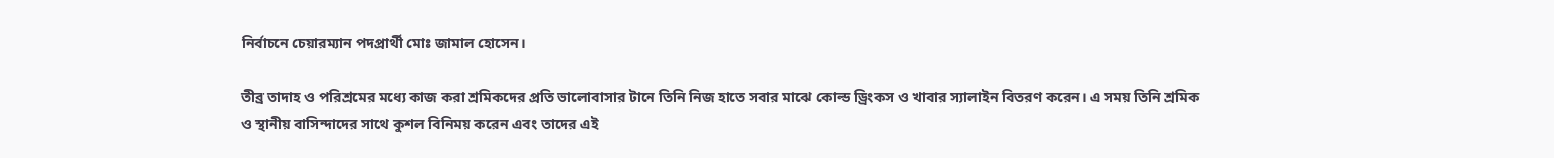নির্বাচনে চেয়ারম্যান পদপ্রার্থী মোঃ জামাল হোসেন।

তীব্র তাদাহ ও পরিশ্রমের মধ্যে কাজ করা শ্রমিকদের প্রতি ভালোবাসার টানে তিনি নিজ হাতে সবার মাঝে কোল্ড ড্রিংকস ও খাবার স্যালাইন বিতরণ করেন। এ সময় তিনি শ্রমিক ও স্থানীয় বাসিন্দাদের সাথে কুশল বিনিময় করেন এবং তাদের এই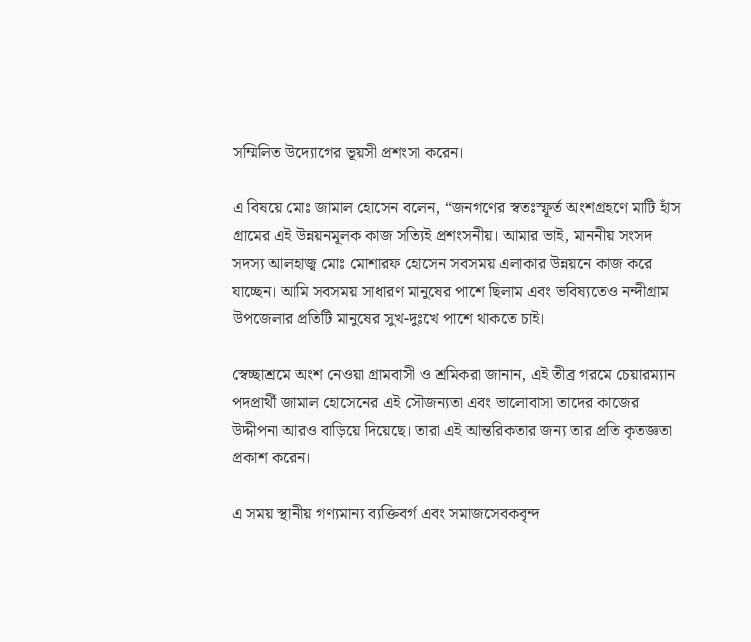সম্মিলিত উদ্যোগের ভূয়সী প্রশংসা করেন।

এ বিষয়ে মোঃ জামাল হোসেন বলেন, “জনগণের স্বতঃস্ফূর্ত অংশগ্রহণে মাটি হাঁস গ্রামের এই উন্নয়নমূলক কাজ সত্যিই প্রশংসনীয়। আমার ভাই, মাননীয় সংসদ সদস্য আলহাজ্ব মোঃ মোশারফ হোসেন সবসময় এলাকার উন্নয়নে কাজ করে যাচ্ছেন। আমি সবসময় সাধারণ মানুষের পাশে ছিলাম এবং ভবিষ্যতেও নন্দীগ্রাম উপজেলার প্রতিটি মানুষের সুখ-দুঃখে পাশে থাকতে চাই।

স্বেচ্ছাশ্রমে অংশ নেওয়া গ্রামবাসী ও শ্রমিকরা জানান, এই তীব্র গরমে চেয়ারম্যান পদপ্রার্থী জামাল হোসেনের এই সৌজন্যতা এবং ভালোবাসা তাদের কাজের উদ্দীপনা আরও বাড়িয়ে দিয়েছে। তারা এই আন্তরিকতার জন্য তার প্রতি কৃতজ্ঞতা প্রকাশ করেন।

এ সময় স্থানীয় গণ্যমান্য ব্যক্তিবর্গ এবং সমাজসেবকবৃন্দ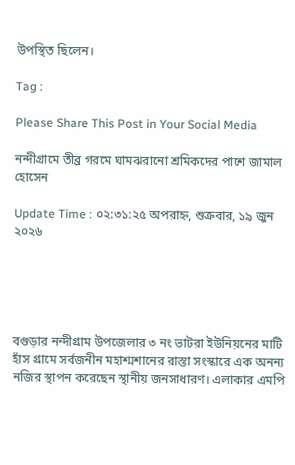উপস্থিত ছিলেন।

Tag :

Please Share This Post in Your Social Media

নন্দীগ্রামে তীব্র গরমে ঘামঝরানো শ্রমিকদের পাশে জামাল হোসেন

Update Time : ০২:৩১:২৫ অপরাহ্ন, শুক্রবার, ১৯ জুন ২০২৬





বগুড়ার নন্দীগ্রাম উপজেলার ৩ নং ভাটরা ইউনিয়নের মাটি হাঁস গ্রামে সর্বজনীন মহাশ্মশানের রাস্তা সংস্কারে এক অনন্য নজির স্থাপন করেছেন স্থানীয় জনসাধারণ। এলাকার এমপি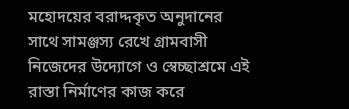মহোদয়ের বরাদ্দকৃত অনুদানের সাথে সামঞ্জস্য রেখে গ্রামবাসী নিজেদের উদ্যোগে ও স্বেচ্ছাশ্রমে এই রাস্তা নির্মাণের কাজ করে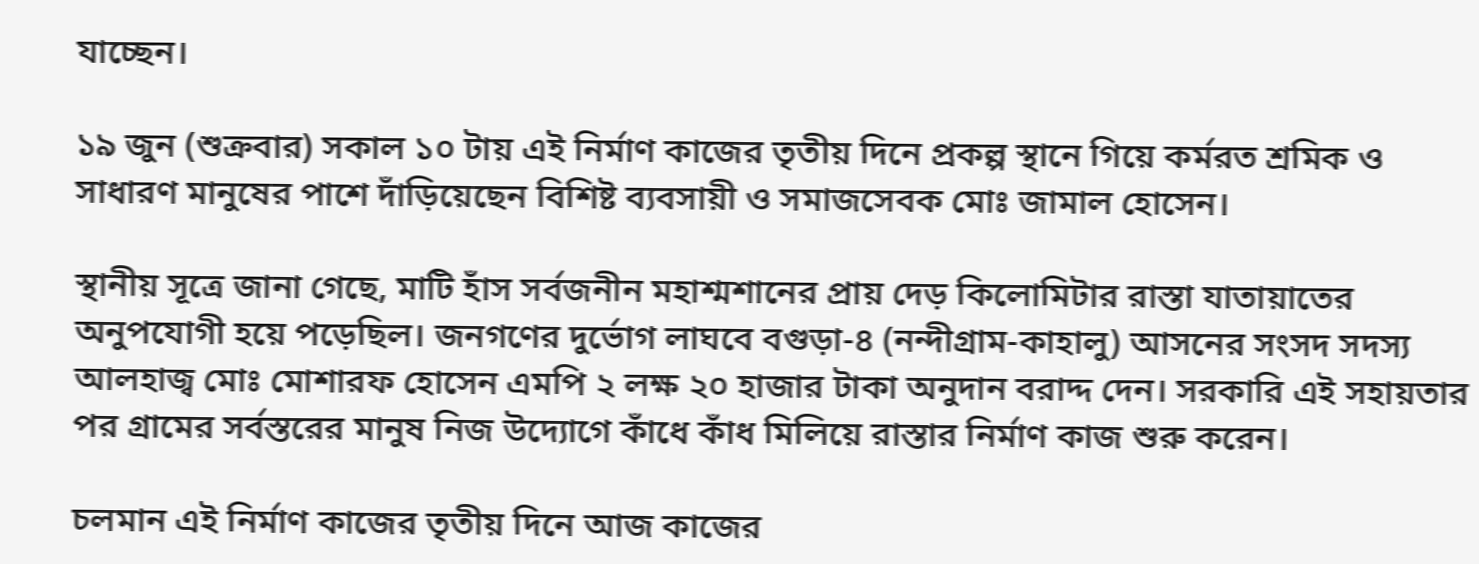যাচ্ছেন।

১৯ জুন (শুক্রবার) সকাল ১০ টায় এই নির্মাণ কাজের তৃতীয় দিনে প্রকল্প স্থানে গিয়ে কর্মরত শ্রমিক ও সাধারণ মানুষের পাশে দাঁড়িয়েছেন বিশিষ্ট ব্যবসায়ী ও সমাজসেবক মোঃ জামাল হোসেন।

স্থানীয় সূত্রে জানা গেছে, মাটি হাঁস সর্বজনীন মহাশ্মশানের প্রায় দেড় কিলোমিটার রাস্তা যাতায়াতের অনুপযোগী হয়ে পড়েছিল। জনগণের দুর্ভোগ লাঘবে বগুড়া-৪ (নন্দীগ্রাম-কাহালু) আসনের সংসদ সদস্য আলহাজ্ব মোঃ মোশারফ হোসেন এমপি ২ লক্ষ ২০ হাজার টাকা অনুদান বরাদ্দ দেন। সরকারি এই সহায়তার পর গ্রামের সর্বস্তরের মানুষ নিজ উদ্যোগে কাঁধে কাঁধ মিলিয়ে রাস্তার নির্মাণ কাজ শুরু করেন।

চলমান এই নির্মাণ কাজের তৃতীয় দিনে আজ কাজের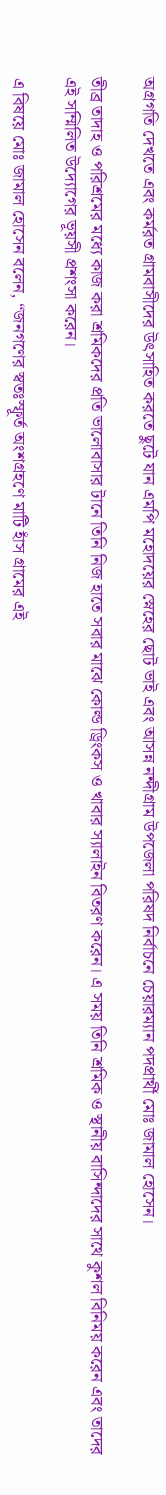অগ্রগতি দেখতে এবং কর্মরত গ্রামবাসীদের উৎসাহিত করতে ছুটে যান এমপি মহোদয়ের স্নেহের ছোট ভাই এবং আসন্ন নন্দীগ্রাম উপজেলা পরিষদ নির্বাচনে চেয়ারম্যান পদপ্রার্থী মোঃ জামাল হোসেন।

তীব্র তাদাহ ও পরিশ্রমের মধ্যে কাজ করা শ্রমিকদের প্রতি ভালোবাসার টানে তিনি নিজ হাতে সবার মাঝে কোল্ড ড্রিংকস ও খাবার স্যালাইন বিতরণ করেন। এ সময় তিনি শ্রমিক ও স্থানীয় বাসিন্দাদের সাথে কুশল বিনিময় করেন এবং তাদের এই সম্মিলিত উদ্যোগের ভূয়সী প্রশংসা করেন।

এ বিষয়ে মোঃ জামাল হোসেন বলেন, “জনগণের স্বতঃস্ফূর্ত অংশগ্রহণে মাটি হাঁস গ্রামের এই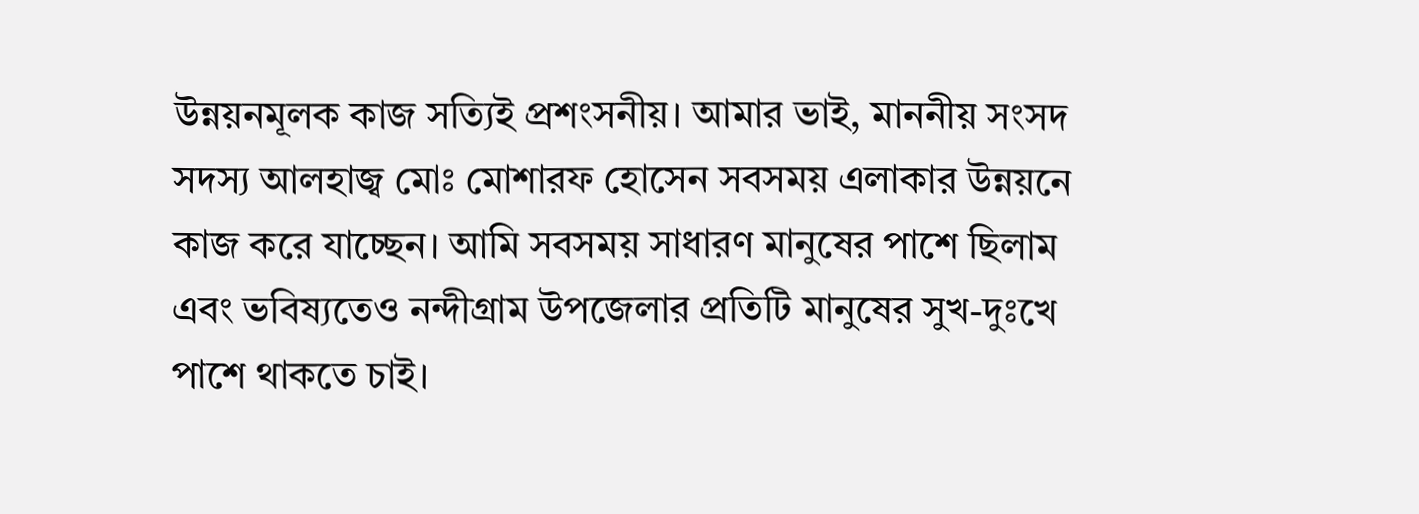উন্নয়নমূলক কাজ সত্যিই প্রশংসনীয়। আমার ভাই, মাননীয় সংসদ সদস্য আলহাজ্ব মোঃ মোশারফ হোসেন সবসময় এলাকার উন্নয়নে কাজ করে যাচ্ছেন। আমি সবসময় সাধারণ মানুষের পাশে ছিলাম এবং ভবিষ্যতেও নন্দীগ্রাম উপজেলার প্রতিটি মানুষের সুখ-দুঃখে পাশে থাকতে চাই।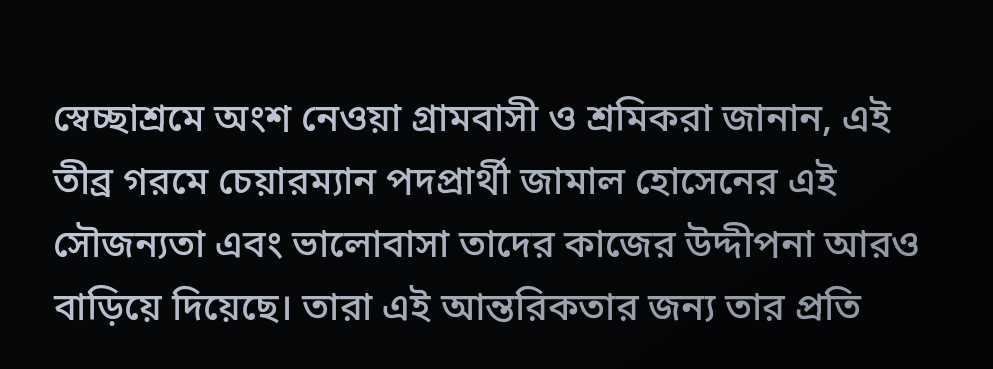স্বেচ্ছাশ্রমে অংশ নেওয়া গ্রামবাসী ও শ্রমিকরা জানান, এই তীব্র গরমে চেয়ারম্যান পদপ্রার্থী জামাল হোসেনের এই সৌজন্যতা এবং ভালোবাসা তাদের কাজের উদ্দীপনা আরও বাড়িয়ে দিয়েছে। তারা এই আন্তরিকতার জন্য তার প্রতি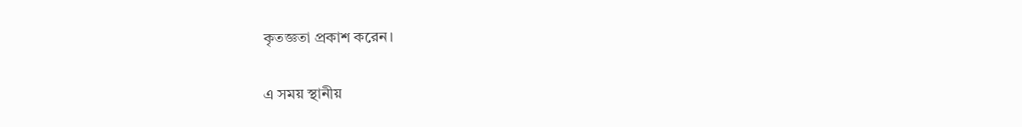কৃতজ্ঞতা প্রকাশ করেন।

এ সময় স্থানীয়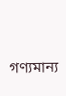গণ্যমান্য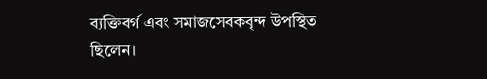ব্যক্তিবর্গ এবং সমাজসেবকবৃন্দ উপস্থিত ছিলেন।